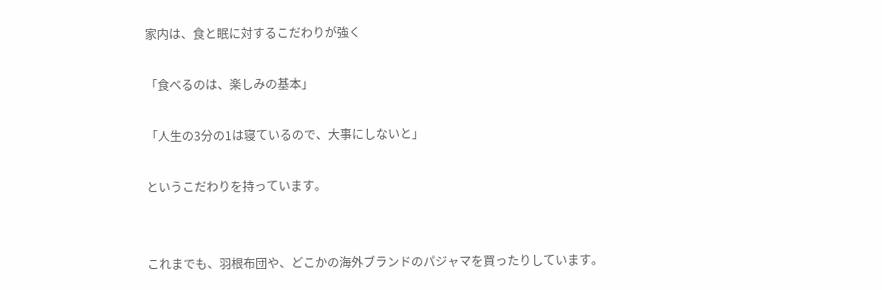家内は、食と眠に対するこだわりが強く

「食べるのは、楽しみの基本」

「人生の3分の1は寝ているので、大事にしないと」

というこだわりを持っています。


これまでも、羽根布団や、どこかの海外ブランドのパジャマを買ったりしています。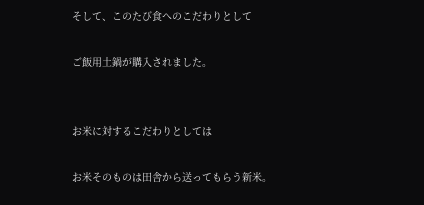そして、このたび食へのこだわりとして

ご飯用土鍋が購入されました。


お米に対するこだわりとしては

お米そのものは田舎から送ってもらう新米。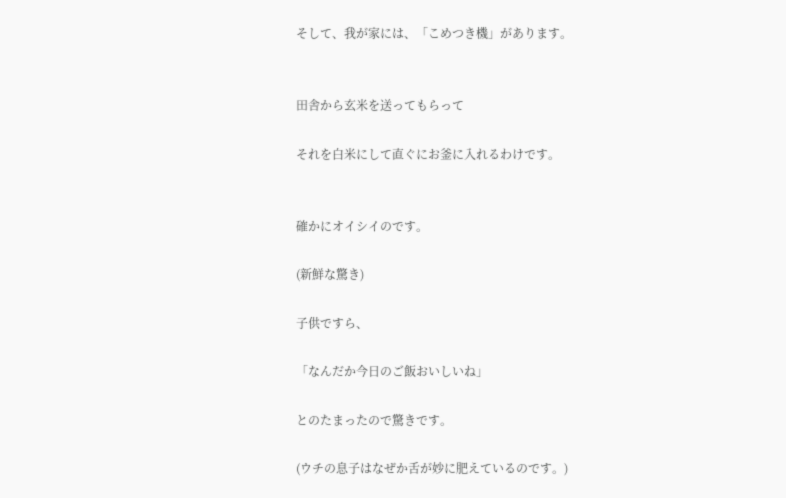そして、我が家には、「こめつき機」があります。


田舎から玄米を送ってもらって

それを白米にして直ぐにお釜に入れるわけです。


確かにオイシイのです。

(新鮮な驚き)

子供ですら、

「なんだか今日のご飯おいしいね」

とのたまったので驚きです。

(ウチの息子はなぜか舌が妙に肥えているのです。)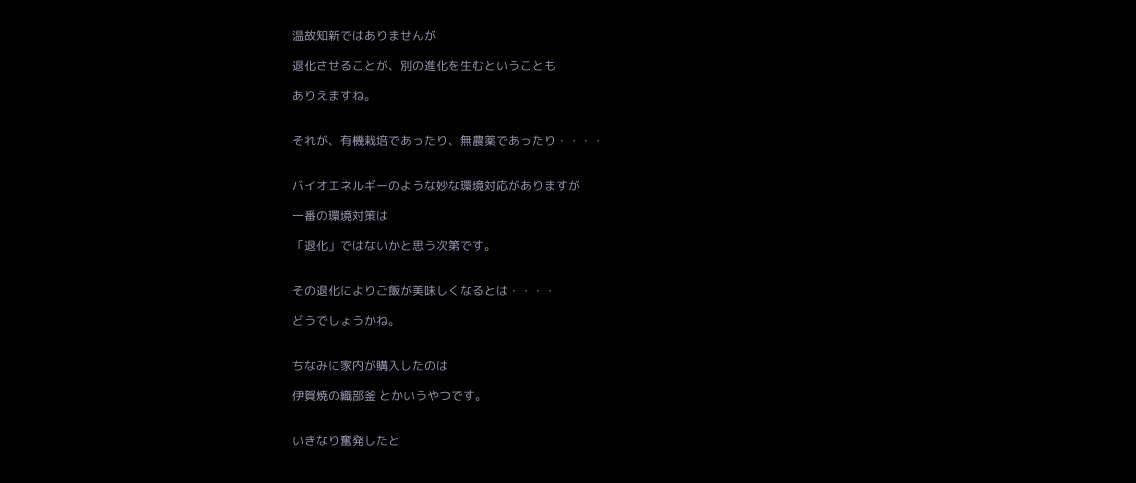温故知新ではありませんが

退化させることが、別の進化を生むということも

ありえますね。


それが、有機栽培であったり、無農薬であったり・・・・


バイオエネルギーのような妙な環境対応がありますが

一番の環境対策は

「退化」ではないかと思う次第です。


その退化によりご飯が美味しくなるとは・・・・

どうでしょうかね。


ちなみに家内が購入したのは

伊賀焼の織部釜 とかいうやつです。


いきなり奮発したと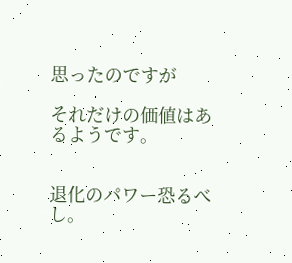思ったのですが

それだけの価値はあるようです。


退化のパワー恐るべし。